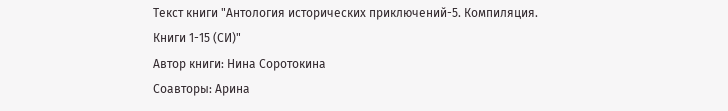Текст книги "Антология исторических приключений-5. Компиляция. Книги 1-15 (СИ)"
Автор книги: Нина Соротокина
Соавторы: Арина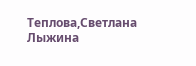Теплова,Светлана Лыжина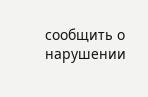сообщить о нарушении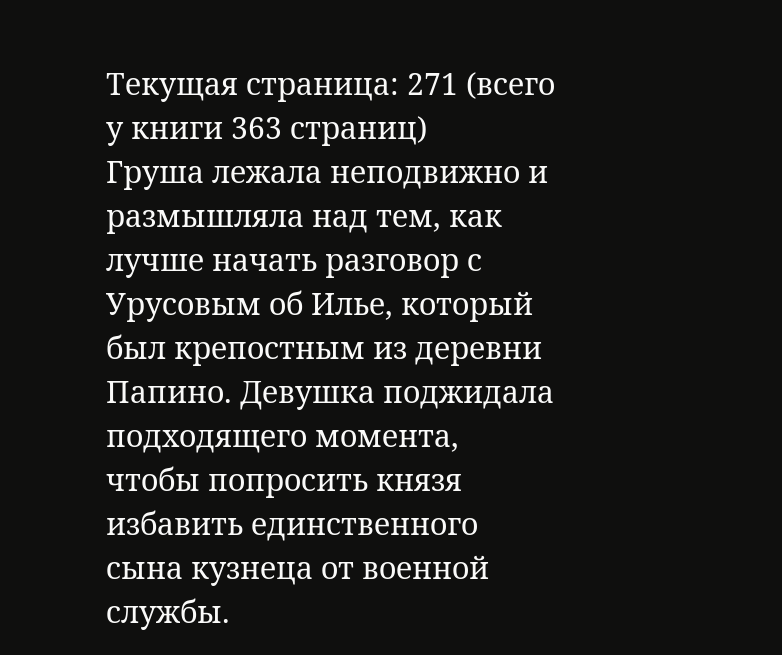Текущая страница: 271 (всего у книги 363 страниц)
Груша лежала неподвижно и размышляла над тем, как лучше начать разговор с Урусовым об Илье, который был крепостным из деревни Папино. Девушка поджидала подходящего момента, чтобы попросить князя избавить единственного сына кузнеца от военной службы.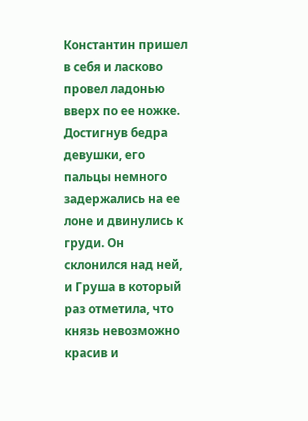Константин пришел в себя и ласково провел ладонью вверх по ее ножке. Достигнув бедра девушки, его пальцы немного задержались на ее лоне и двинулись к груди. Он склонился над ней, и Груша в который раз отметила, что князь невозможно красив и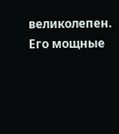великолепен. Его мощные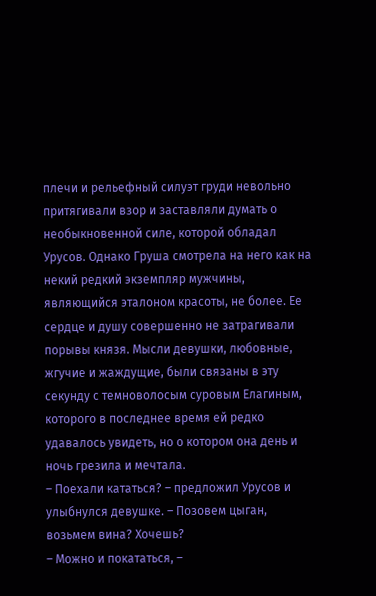плечи и рельефный силуэт груди невольно притягивали взор и заставляли думать о необыкновенной силе, которой обладал Урусов. Однако Груша смотрела на него как на некий редкий экземпляр мужчины, являющийся эталоном красоты, не более. Ее сердце и душу совершенно не затрагивали порывы князя. Мысли девушки, любовные, жгучие и жаждущие, были связаны в эту секунду с темноволосым суровым Елагиным, которого в последнее время ей редко удавалось увидеть, но о котором она день и ночь грезила и мечтала.
– Поехали кататься? – предложил Урусов и улыбнулся девушке. – Позовем цыган, возьмем вина? Хочешь?
– Можно и покататься, –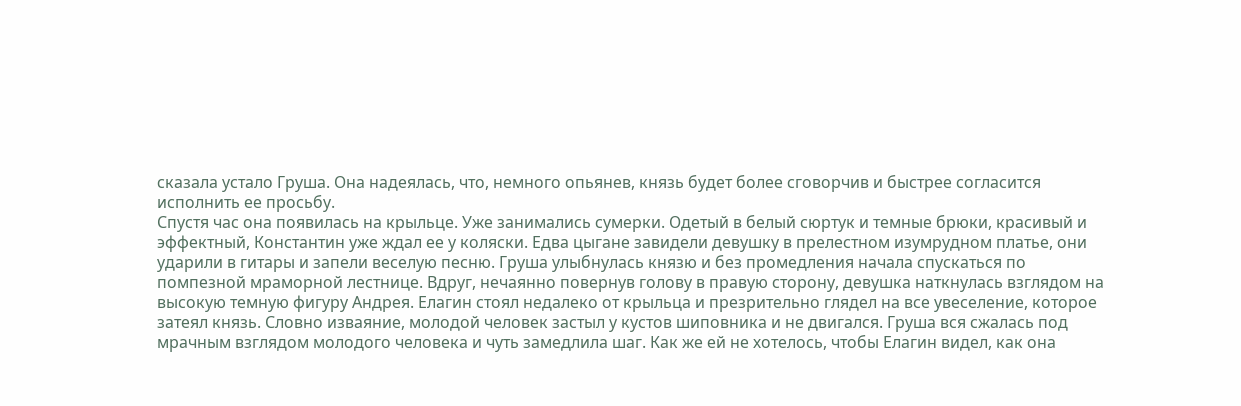сказала устало Груша. Она надеялась, что, немного опьянев, князь будет более сговорчив и быстрее согласится исполнить ее просьбу.
Спустя час она появилась на крыльце. Уже занимались сумерки. Одетый в белый сюртук и темные брюки, красивый и эффектный, Константин уже ждал ее у коляски. Едва цыгане завидели девушку в прелестном изумрудном платье, они ударили в гитары и запели веселую песню. Груша улыбнулась князю и без промедления начала спускаться по помпезной мраморной лестнице. Вдруг, нечаянно повернув голову в правую сторону, девушка наткнулась взглядом на высокую темную фигуру Андрея. Елагин стоял недалеко от крыльца и презрительно глядел на все увеселение, которое затеял князь. Словно изваяние, молодой человек застыл у кустов шиповника и не двигался. Груша вся сжалась под мрачным взглядом молодого человека и чуть замедлила шаг. Как же ей не хотелось, чтобы Елагин видел, как она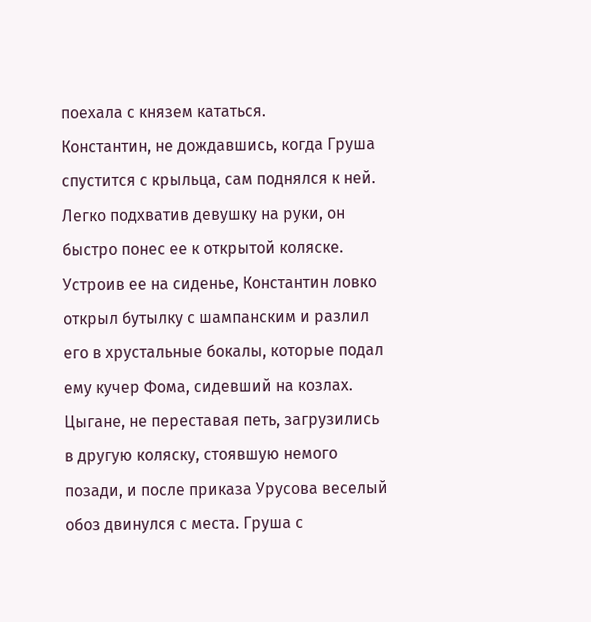поехала с князем кататься.
Константин, не дождавшись, когда Груша спустится с крыльца, сам поднялся к ней. Легко подхватив девушку на руки, он быстро понес ее к открытой коляске. Устроив ее на сиденье, Константин ловко открыл бутылку с шампанским и разлил его в хрустальные бокалы, которые подал ему кучер Фома, сидевший на козлах. Цыгане, не переставая петь, загрузились в другую коляску, стоявшую немого позади, и после приказа Урусова веселый обоз двинулся с места. Груша с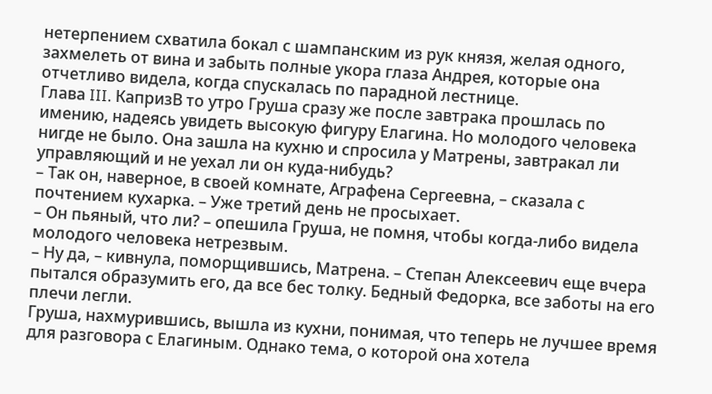нетерпением схватила бокал с шампанским из рук князя, желая одного, захмелеть от вина и забыть полные укора глаза Андрея, которые она отчетливо видела, когда спускалась по парадной лестнице.
Глава III. КапризВ то утро Груша сразу же после завтрака прошлась по имению, надеясь увидеть высокую фигуру Елагина. Но молодого человека нигде не было. Она зашла на кухню и спросила у Матрены, завтракал ли управляющий и не уехал ли он куда-нибудь?
– Так он, наверное, в своей комнате, Аграфена Сергеевна, – сказала с почтением кухарка. – Уже третий день не просыхает.
– Он пьяный, что ли? – опешила Груша, не помня, чтобы когда-либо видела молодого человека нетрезвым.
– Ну да, – кивнула, поморщившись, Матрена. – Степан Алексеевич еще вчера пытался образумить его, да все бес толку. Бедный Федорка, все заботы на его плечи легли.
Груша, нахмурившись, вышла из кухни, понимая, что теперь не лучшее время для разговора с Елагиным. Однако тема, о которой она хотела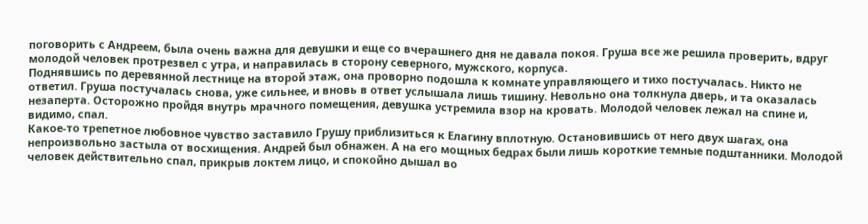поговорить с Андреем, была очень важна для девушки и еще со вчерашнего дня не давала покоя. Груша все же решила проверить, вдруг молодой человек протрезвел с утра, и направилась в сторону северного, мужского, корпуса.
Поднявшись по деревянной лестнице на второй этаж, она проворно подошла к комнате управляющего и тихо постучалась. Никто не ответил. Груша постучалась снова, уже сильнее, и вновь в ответ услышала лишь тишину. Невольно она толкнула дверь, и та оказалась незаперта. Осторожно пройдя внутрь мрачного помещения, девушка устремила взор на кровать. Молодой человек лежал на спине и, видимо, спал.
Какое-то трепетное любовное чувство заставило Грушу приблизиться к Елагину вплотную. Остановившись от него двух шагах, она непроизвольно застыла от восхищения. Андрей был обнажен. А на его мощных бедрах были лишь короткие темные подштанники. Молодой человек действительно спал, прикрыв локтем лицо, и спокойно дышал во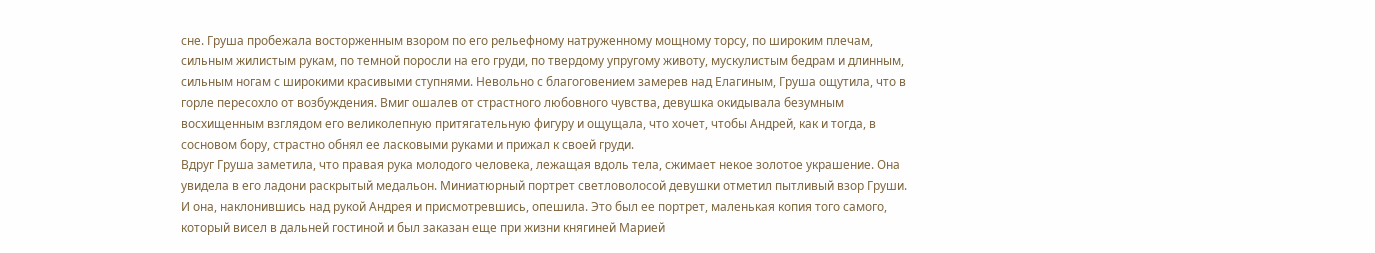сне. Груша пробежала восторженным взором по его рельефному натруженному мощному торсу, по широким плечам, сильным жилистым рукам, по темной поросли на его груди, по твердому упругому животу, мускулистым бедрам и длинным, сильным ногам с широкими красивыми ступнями. Невольно с благоговением замерев над Елагиным, Груша ощутила, что в горле пересохло от возбуждения. Вмиг ошалев от страстного любовного чувства, девушка окидывала безумным восхищенным взглядом его великолепную притягательную фигуру и ощущала, что хочет, чтобы Андрей, как и тогда, в сосновом бору, страстно обнял ее ласковыми руками и прижал к своей груди.
Вдруг Груша заметила, что правая рука молодого человека, лежащая вдоль тела, сжимает некое золотое украшение. Она увидела в его ладони раскрытый медальон. Миниатюрный портрет светловолосой девушки отметил пытливый взор Груши. И она, наклонившись над рукой Андрея и присмотревшись, опешила. Это был ее портрет, маленькая копия того самого, который висел в дальней гостиной и был заказан еще при жизни княгиней Марией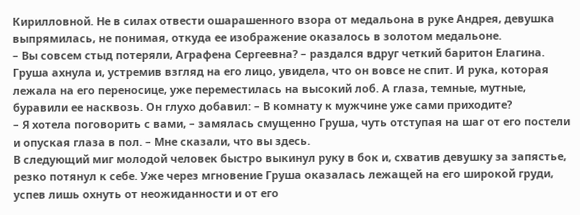Кирилловной. Не в силах отвести ошарашенного взора от медальона в руке Андрея, девушка выпрямилась, не понимая, откуда ее изображение оказалось в золотом медальоне.
– Вы совсем стыд потеряли, Аграфена Сергеевна? – раздался вдруг четкий баритон Елагина. Груша ахнула и, устремив взгляд на его лицо, увидела, что он вовсе не спит. И рука, которая лежала на его переносице, уже переместилась на высокий лоб. А глаза, темные, мутные, буравили ее насквозь. Он глухо добавил: – В комнату к мужчине уже сами приходите?
– Я хотела поговорить с вами, – замялась смущенно Груша, чуть отступая на шаг от его постели и опуская глаза в пол. – Мне сказали, что вы здесь.
В следующий миг молодой человек быстро выкинул руку в бок и, схватив девушку за запястье, резко потянул к себе. Уже через мгновение Груша оказалась лежащей на его широкой груди, успев лишь охнуть от неожиданности и от его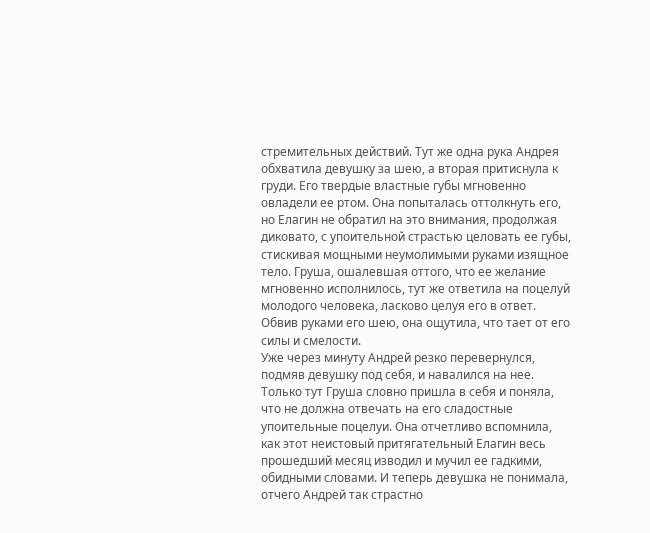стремительных действий. Тут же одна рука Андрея обхватила девушку за шею, а вторая притиснула к груди. Его твердые властные губы мгновенно овладели ее ртом. Она попыталась оттолкнуть его, но Елагин не обратил на это внимания, продолжая диковато, с упоительной страстью целовать ее губы, стискивая мощными неумолимыми руками изящное тело. Груша, ошалевшая оттого, что ее желание мгновенно исполнилось, тут же ответила на поцелуй молодого человека, ласково целуя его в ответ. Обвив руками его шею, она ощутила, что тает от его силы и смелости.
Уже через минуту Андрей резко перевернулся, подмяв девушку под себя, и навалился на нее. Только тут Груша словно пришла в себя и поняла, что не должна отвечать на его сладостные упоительные поцелуи. Она отчетливо вспомнила, как этот неистовый притягательный Елагин весь прошедший месяц изводил и мучил ее гадкими, обидными словами. И теперь девушка не понимала, отчего Андрей так страстно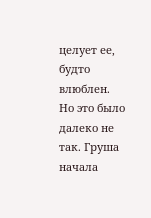целует ее, будто влюблен. Но это было далеко не так. Груша начала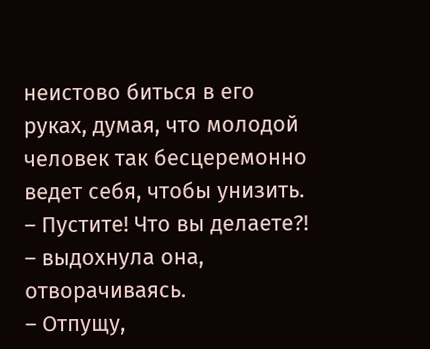неистово биться в его руках, думая, что молодой человек так бесцеремонно ведет себя, чтобы унизить.
– Пустите! Что вы делаете?! – выдохнула она, отворачиваясь.
– Отпущу,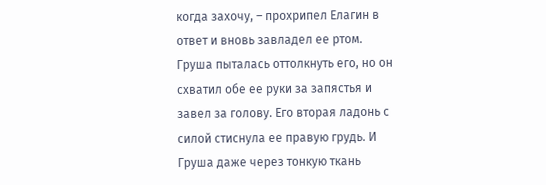когда захочу, – прохрипел Елагин в ответ и вновь завладел ее ртом.
Груша пыталась оттолкнуть его, но он схватил обе ее руки за запястья и завел за голову. Его вторая ладонь с силой стиснула ее правую грудь. И Груша даже через тонкую ткань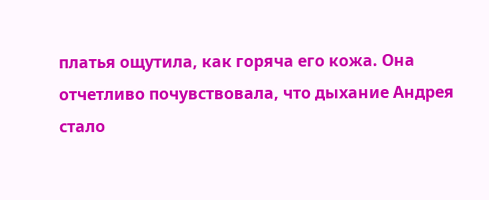платья ощутила, как горяча его кожа. Она отчетливо почувствовала, что дыхание Андрея стало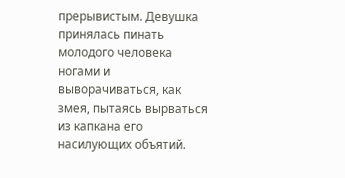прерывистым. Девушка принялась пинать молодого человека ногами и выворачиваться, как змея, пытаясь вырваться из капкана его насилующих объятий.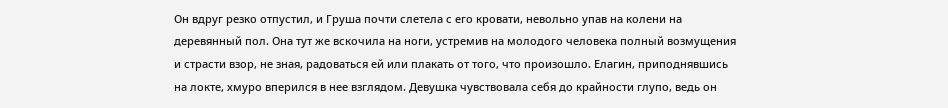Он вдруг резко отпустил, и Груша почти слетела с его кровати, невольно упав на колени на деревянный пол. Она тут же вскочила на ноги, устремив на молодого человека полный возмущения и страсти взор, не зная, радоваться ей или плакать от того, что произошло. Елагин, приподнявшись на локте, хмуро вперился в нее взглядом. Девушка чувствовала себя до крайности глупо, ведь он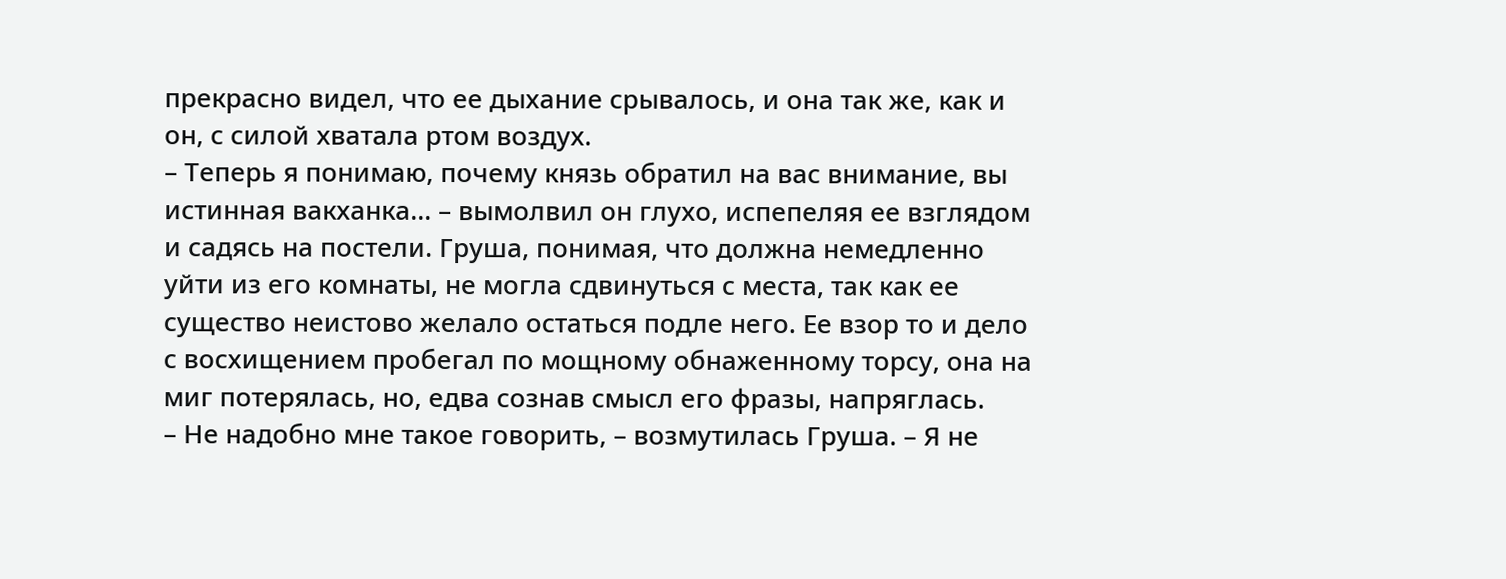прекрасно видел, что ее дыхание срывалось, и она так же, как и он, с силой хватала ртом воздух.
– Теперь я понимаю, почему князь обратил на вас внимание, вы истинная вакханка… – вымолвил он глухо, испепеляя ее взглядом и садясь на постели. Груша, понимая, что должна немедленно уйти из его комнаты, не могла сдвинуться с места, так как ее существо неистово желало остаться подле него. Ее взор то и дело с восхищением пробегал по мощному обнаженному торсу, она на миг потерялась, но, едва сознав смысл его фразы, напряглась.
– Не надобно мне такое говорить, – возмутилась Груша. – Я не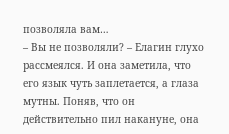позволяла вам…
– Вы не позволяли? – Елагин глухо рассмеялся. И она заметила, что его язык чуть заплетается, а глаза мутны. Поняв, что он действительно пил накануне, она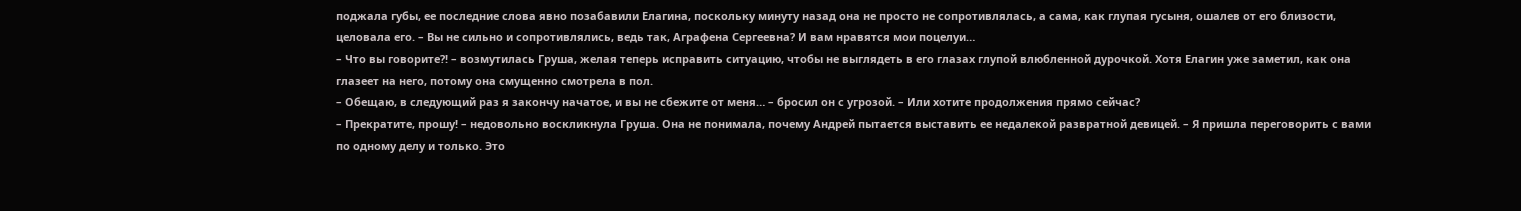поджала губы, ее последние слова явно позабавили Елагина, поскольку минуту назад она не просто не сопротивлялась, а сама, как глупая гусыня, ошалев от его близости, целовала его. – Вы не сильно и сопротивлялись, ведь так, Аграфена Сергеевна? И вам нравятся мои поцелуи…
– Что вы говорите?! – возмутилась Груша, желая теперь исправить ситуацию, чтобы не выглядеть в его глазах глупой влюбленной дурочкой. Хотя Елагин уже заметил, как она глазеет на него, потому она смущенно смотрела в пол.
– Обещаю, в следующий раз я закончу начатое, и вы не сбежите от меня… – бросил он с угрозой. – Или хотите продолжения прямо сейчас?
– Прекратите, прошу! – недовольно воскликнула Груша. Она не понимала, почему Андрей пытается выставить ее недалекой развратной девицей. – Я пришла переговорить с вами по одному делу и только. Это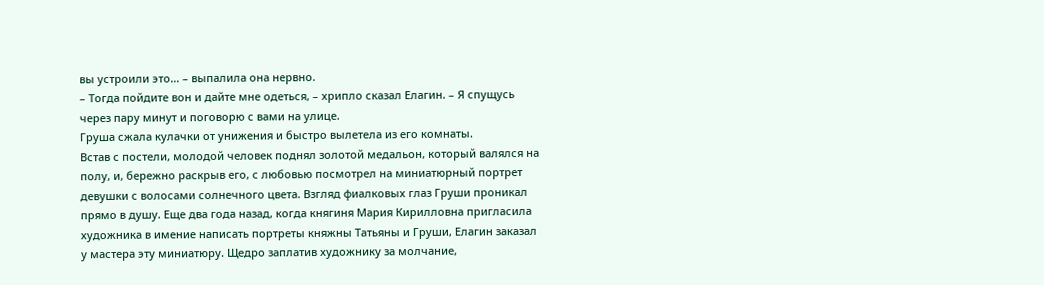вы устроили это… – выпалила она нервно.
– Тогда пойдите вон и дайте мне одеться, – хрипло сказал Елагин. – Я спущусь через пару минут и поговорю с вами на улице.
Груша сжала кулачки от унижения и быстро вылетела из его комнаты.
Встав с постели, молодой человек поднял золотой медальон, который валялся на полу, и, бережно раскрыв его, с любовью посмотрел на миниатюрный портрет девушки с волосами солнечного цвета. Взгляд фиалковых глаз Груши проникал прямо в душу. Еще два года назад, когда княгиня Мария Кирилловна пригласила художника в имение написать портреты княжны Татьяны и Груши, Елагин заказал у мастера эту миниатюру. Щедро заплатив художнику за молчание,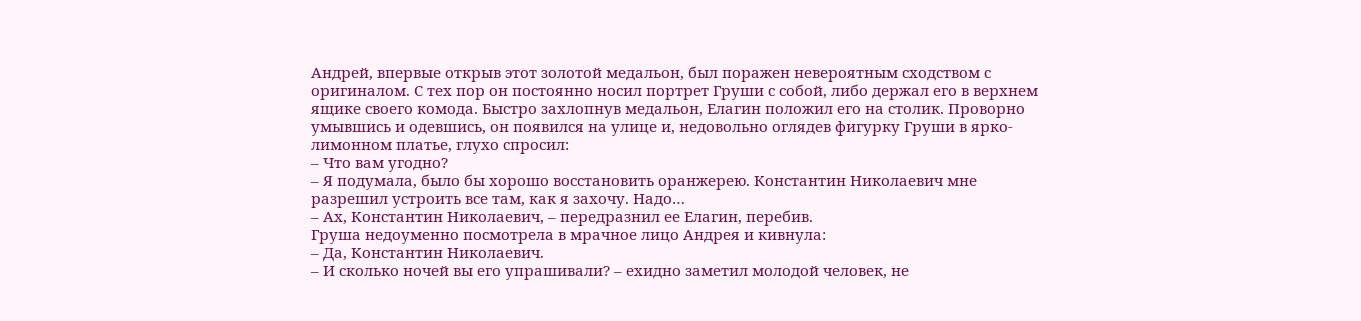Андрей, впервые открыв этот золотой медальон, был поражен невероятным сходством с оригиналом. С тех пор он постоянно носил портрет Груши с собой, либо держал его в верхнем ящике своего комода. Быстро захлопнув медальон, Елагин положил его на столик. Проворно умывшись и одевшись, он появился на улице и, недовольно оглядев фигурку Груши в ярко-лимонном платье, глухо спросил:
– Что вам угодно?
– Я подумала, было бы хорошо восстановить оранжерею. Константин Николаевич мне разрешил устроить все там, как я захочу. Надо…
– Ах, Константин Николаевич, – передразнил ее Елагин, перебив.
Груша недоуменно посмотрела в мрачное лицо Андрея и кивнула:
– Да, Константин Николаевич.
– И сколько ночей вы его упрашивали? – ехидно заметил молодой человек, не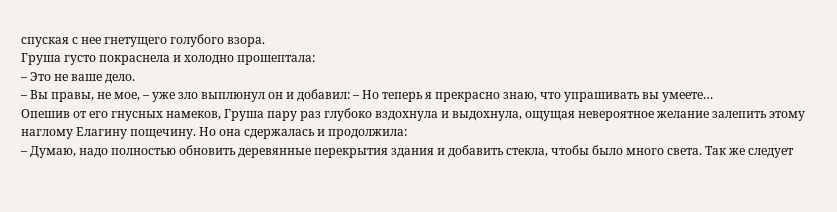спуская с нее гнетущего голубого взора.
Груша густо покраснела и холодно прошептала:
– Это не ваше дело.
– Вы правы, не мое, – уже зло выплюнул он и добавил: – Но теперь я прекрасно знаю, что упрашивать вы умеете…
Опешив от его гнусных намеков, Груша пару раз глубоко вздохнула и выдохнула, ощущая невероятное желание залепить этому наглому Елагину пощечину. Но она сдержалась и продолжила:
– Думаю, надо полностью обновить деревянные перекрытия здания и добавить стекла, чтобы было много света. Так же следует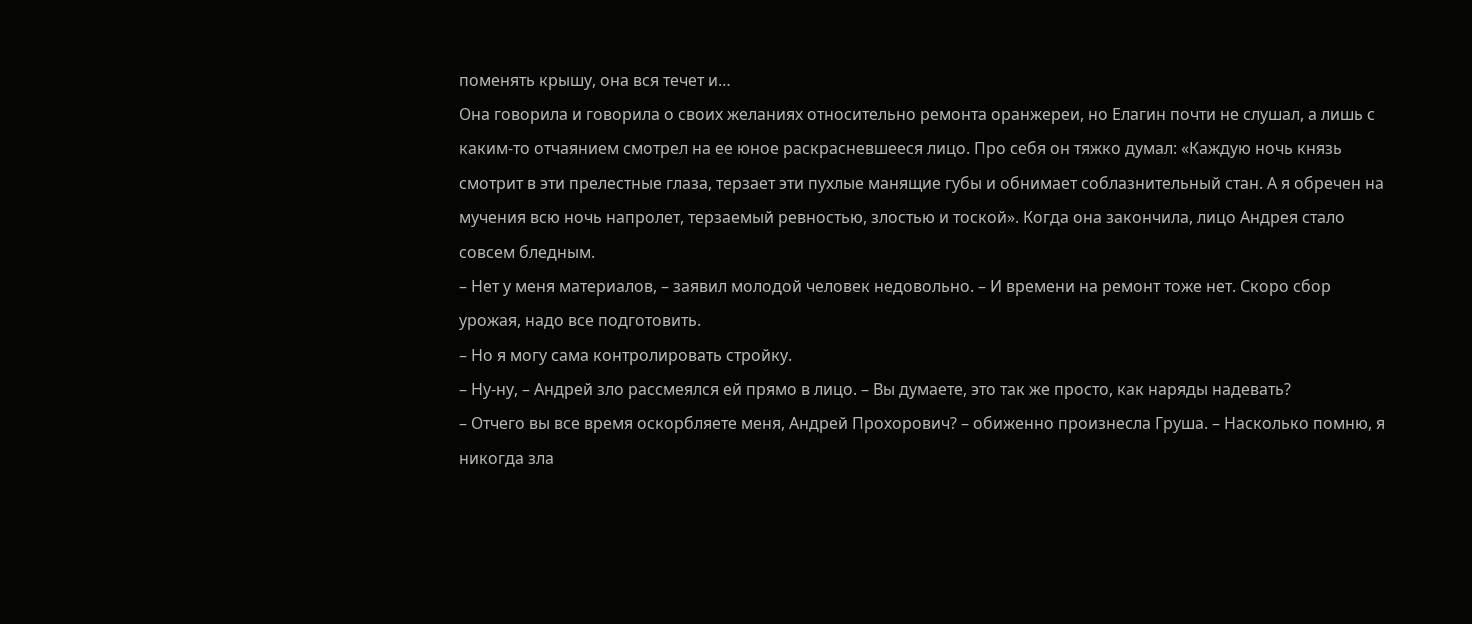поменять крышу, она вся течет и…
Она говорила и говорила о своих желаниях относительно ремонта оранжереи, но Елагин почти не слушал, а лишь с каким-то отчаянием смотрел на ее юное раскрасневшееся лицо. Про себя он тяжко думал: «Каждую ночь князь смотрит в эти прелестные глаза, терзает эти пухлые манящие губы и обнимает соблазнительный стан. А я обречен на мучения всю ночь напролет, терзаемый ревностью, злостью и тоской». Когда она закончила, лицо Андрея стало совсем бледным.
– Нет у меня материалов, – заявил молодой человек недовольно. – И времени на ремонт тоже нет. Скоро сбор урожая, надо все подготовить.
– Но я могу сама контролировать стройку.
– Ну-ну, – Андрей зло рассмеялся ей прямо в лицо. – Вы думаете, это так же просто, как наряды надевать?
– Отчего вы все время оскорбляете меня, Андрей Прохорович? – обиженно произнесла Груша. – Насколько помню, я никогда зла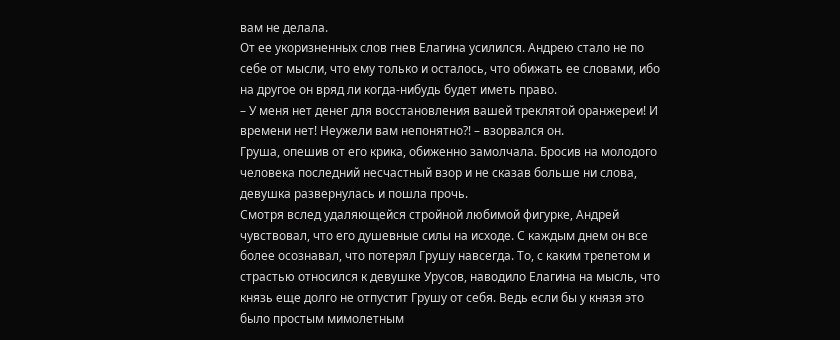вам не делала.
От ее укоризненных слов гнев Елагина усилился. Андрею стало не по себе от мысли, что ему только и осталось, что обижать ее словами, ибо на другое он вряд ли когда-нибудь будет иметь право.
– У меня нет денег для восстановления вашей треклятой оранжереи! И времени нет! Неужели вам непонятно?! – взорвался он.
Груша, опешив от его крика, обиженно замолчала. Бросив на молодого человека последний несчастный взор и не сказав больше ни слова, девушка развернулась и пошла прочь.
Смотря вслед удаляющейся стройной любимой фигурке, Андрей чувствовал, что его душевные силы на исходе. С каждым днем он все более осознавал, что потерял Грушу навсегда. То, с каким трепетом и страстью относился к девушке Урусов, наводило Елагина на мысль, что князь еще долго не отпустит Грушу от себя. Ведь если бы у князя это было простым мимолетным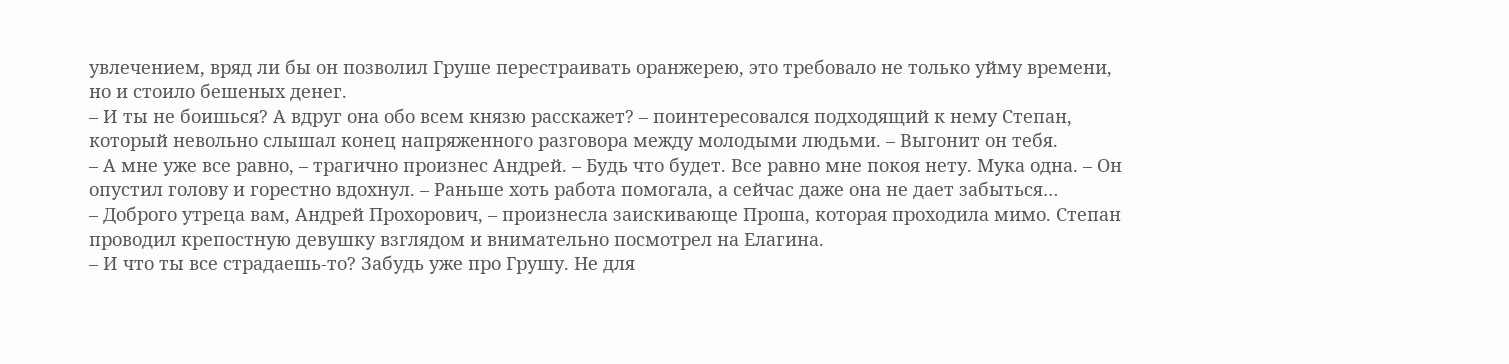увлечением, вряд ли бы он позволил Груше перестраивать оранжерею, это требовало не только уйму времени, но и стоило бешеных денег.
– И ты не боишься? А вдруг она обо всем князю расскажет? – поинтересовался подходящий к нему Степан, который невольно слышал конец напряженного разговора между молодыми людьми. – Выгонит он тебя.
– А мне уже все равно, – трагично произнес Андрей. – Будь что будет. Все равно мне покоя нету. Мука одна. – Он опустил голову и горестно вдохнул. – Раньше хоть работа помогала, а сейчас даже она не дает забыться…
– Доброго утреца вам, Андрей Прохорович, – произнесла заискивающе Проша, которая проходила мимо. Степан проводил крепостную девушку взглядом и внимательно посмотрел на Елагина.
– И что ты все страдаешь-то? Забудь уже про Грушу. Не для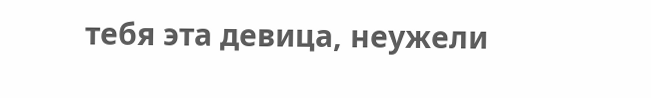тебя эта девица, неужели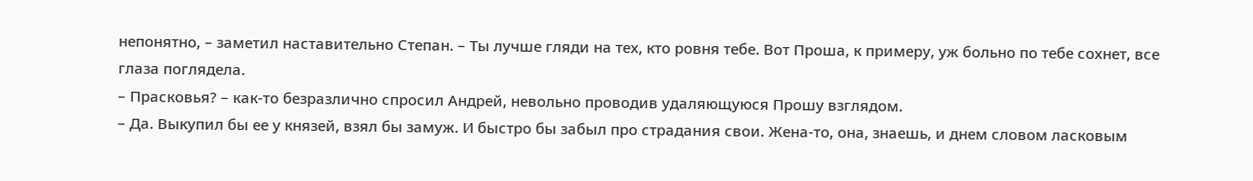непонятно, – заметил наставительно Степан. – Ты лучше гляди на тех, кто ровня тебе. Вот Проша, к примеру, уж больно по тебе сохнет, все глаза поглядела.
– Прасковья? – как-то безразлично спросил Андрей, невольно проводив удаляющуюся Прошу взглядом.
– Да. Выкупил бы ее у князей, взял бы замуж. И быстро бы забыл про страдания свои. Жена-то, она, знаешь, и днем словом ласковым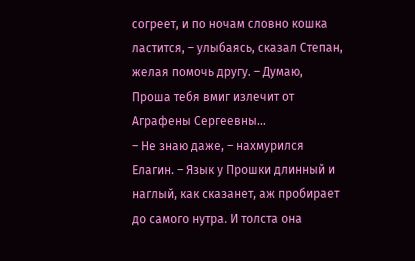согреет, и по ночам словно кошка ластится, – улыбаясь, сказал Степан, желая помочь другу. – Думаю, Проша тебя вмиг излечит от Аграфены Сергеевны…
– Не знаю даже, – нахмурился Елагин. – Язык у Прошки длинный и наглый, как сказанет, аж пробирает до самого нутра. И толста она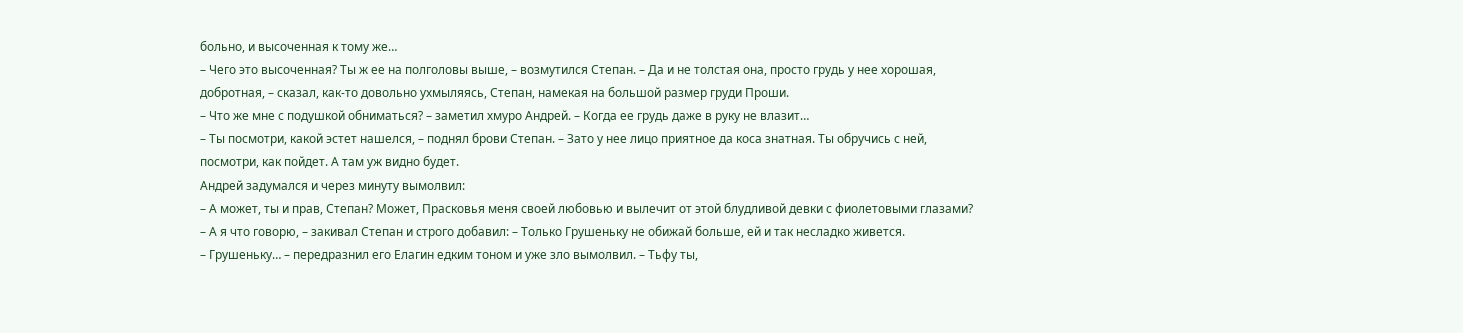больно, и высоченная к тому же…
– Чего это высоченная? Ты ж ее на полголовы выше, – возмутился Степан. – Да и не толстая она, просто грудь у нее хорошая, добротная, – сказал, как-то довольно ухмыляясь, Степан, намекая на большой размер груди Проши.
– Что же мне с подушкой обниматься? – заметил хмуро Андрей. – Когда ее грудь даже в руку не влазит…
– Ты посмотри, какой эстет нашелся, – поднял брови Степан. – Зато у нее лицо приятное да коса знатная. Ты обручись с ней, посмотри, как пойдет. А там уж видно будет.
Андрей задумался и через минуту вымолвил:
– А может, ты и прав, Степан? Может, Прасковья меня своей любовью и вылечит от этой блудливой девки с фиолетовыми глазами?
– А я что говорю, – закивал Степан и строго добавил: – Только Грушеньку не обижай больше, ей и так несладко живется.
– Грушеньку… – передразнил его Елагин едким тоном и уже зло вымолвил. – Тьфу ты,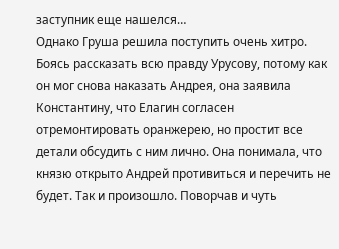заступник еще нашелся…
Однако Груша решила поступить очень хитро. Боясь рассказать всю правду Урусову, потому как он мог снова наказать Андрея, она заявила Константину, что Елагин согласен отремонтировать оранжерею, но простит все детали обсудить с ним лично. Она понимала, что князю открыто Андрей противиться и перечить не будет. Так и произошло. Поворчав и чуть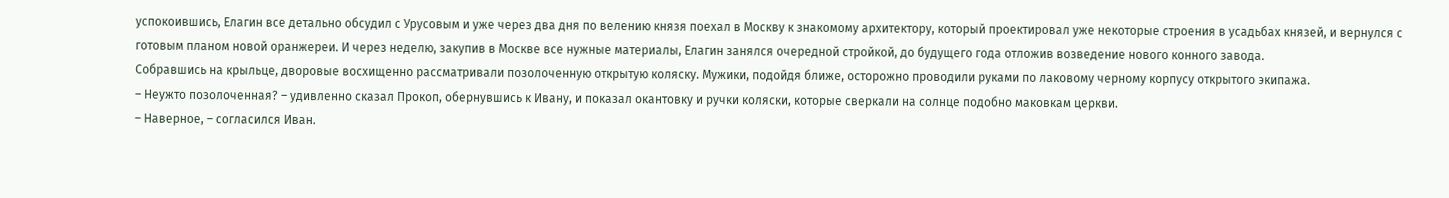успокоившись, Елагин все детально обсудил с Урусовым и уже через два дня по велению князя поехал в Москву к знакомому архитектору, который проектировал уже некоторые строения в усадьбах князей, и вернулся с готовым планом новой оранжереи. И через неделю, закупив в Москве все нужные материалы, Елагин занялся очередной стройкой, до будущего года отложив возведение нового конного завода.
Собравшись на крыльце, дворовые восхищенно рассматривали позолоченную открытую коляску. Мужики, подойдя ближе, осторожно проводили руками по лаковому черному корпусу открытого экипажа.
– Неужто позолоченная? – удивленно сказал Прокоп, обернувшись к Ивану, и показал окантовку и ручки коляски, которые сверкали на солнце подобно маковкам церкви.
– Наверное, – согласился Иван.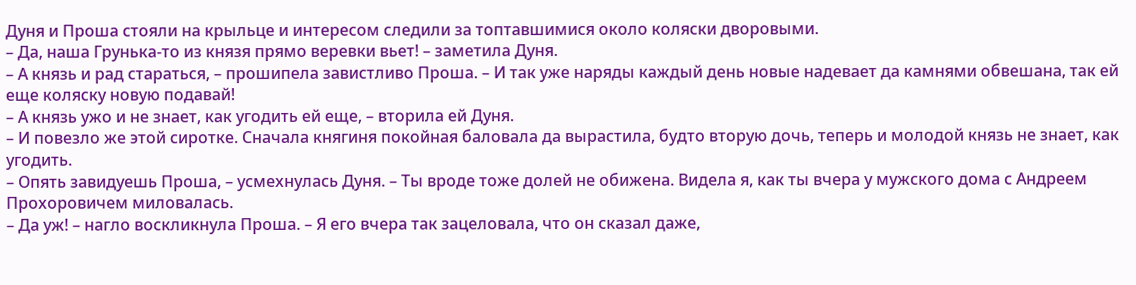Дуня и Проша стояли на крыльце и интересом следили за топтавшимися около коляски дворовыми.
– Да, наша Грунька-то из князя прямо веревки вьет! – заметила Дуня.
– А князь и рад стараться, – прошипела завистливо Проша. – И так уже наряды каждый день новые надевает да камнями обвешана, так ей еще коляску новую подавай!
– А князь ужо и не знает, как угодить ей еще, – вторила ей Дуня.
– И повезло же этой сиротке. Сначала княгиня покойная баловала да вырастила, будто вторую дочь, теперь и молодой князь не знает, как угодить.
– Опять завидуешь Проша, – усмехнулась Дуня. – Ты вроде тоже долей не обижена. Видела я, как ты вчера у мужского дома с Андреем Прохоровичем миловалась.
– Да уж! – нагло воскликнула Проша. – Я его вчера так зацеловала, что он сказал даже,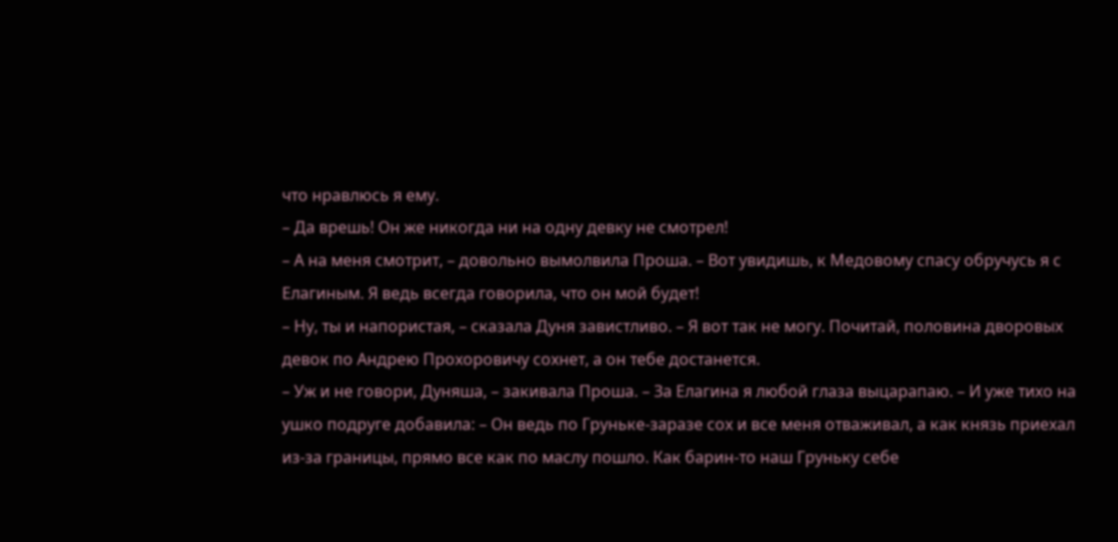что нравлюсь я ему.
– Да врешь! Он же никогда ни на одну девку не смотрел!
– А на меня смотрит, – довольно вымолвила Проша. – Вот увидишь, к Медовому спасу обручусь я с Елагиным. Я ведь всегда говорила, что он мой будет!
– Ну, ты и напористая, – сказала Дуня завистливо. – Я вот так не могу. Почитай, половина дворовых девок по Андрею Прохоровичу сохнет, а он тебе достанется.
– Уж и не говори, Дуняша, – закивала Проша. – За Елагина я любой глаза выцарапаю. – И уже тихо на ушко подруге добавила: – Он ведь по Груньке-заразе сох и все меня отваживал, а как князь приехал из-за границы, прямо все как по маслу пошло. Как барин-то наш Груньку себе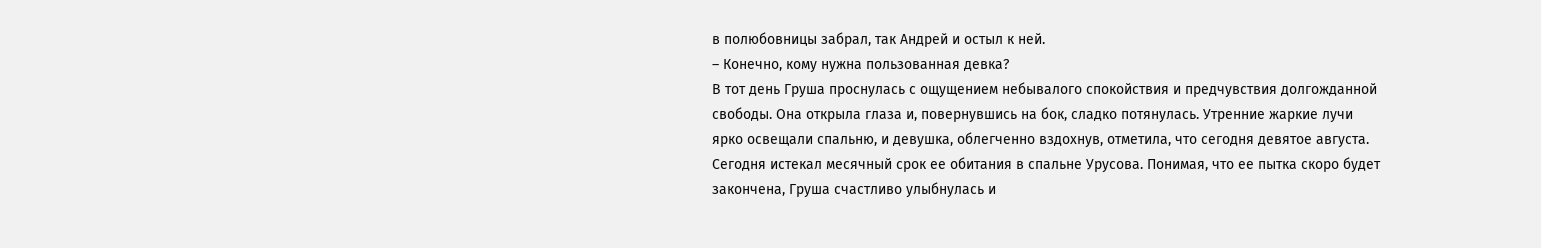в полюбовницы забрал, так Андрей и остыл к ней.
– Конечно, кому нужна пользованная девка?
В тот день Груша проснулась с ощущением небывалого спокойствия и предчувствия долгожданной свободы. Она открыла глаза и, повернувшись на бок, сладко потянулась. Утренние жаркие лучи ярко освещали спальню, и девушка, облегченно вздохнув, отметила, что сегодня девятое августа. Сегодня истекал месячный срок ее обитания в спальне Урусова. Понимая, что ее пытка скоро будет закончена, Груша счастливо улыбнулась и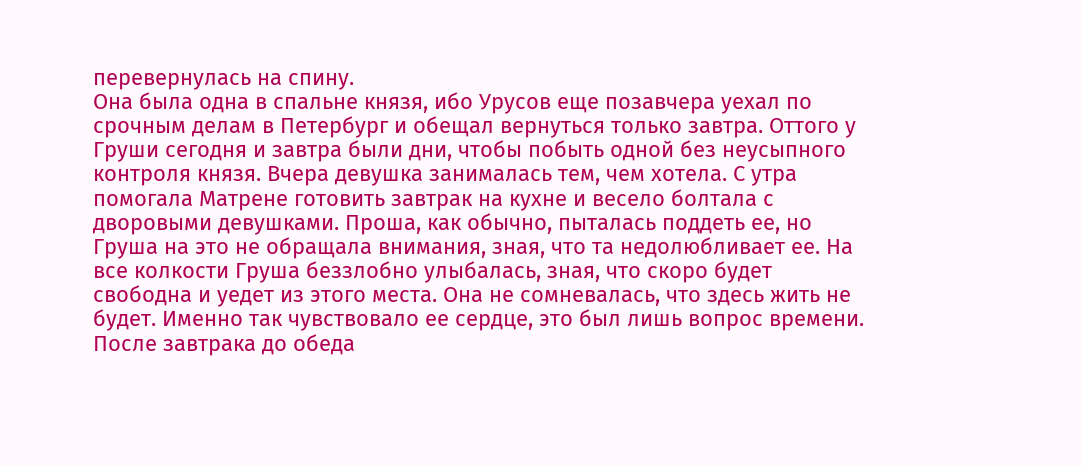перевернулась на спину.
Она была одна в спальне князя, ибо Урусов еще позавчера уехал по срочным делам в Петербург и обещал вернуться только завтра. Оттого у Груши сегодня и завтра были дни, чтобы побыть одной без неусыпного контроля князя. Вчера девушка занималась тем, чем хотела. С утра помогала Матрене готовить завтрак на кухне и весело болтала с дворовыми девушками. Проша, как обычно, пыталась поддеть ее, но Груша на это не обращала внимания, зная, что та недолюбливает ее. На все колкости Груша беззлобно улыбалась, зная, что скоро будет свободна и уедет из этого места. Она не сомневалась, что здесь жить не будет. Именно так чувствовало ее сердце, это был лишь вопрос времени. После завтрака до обеда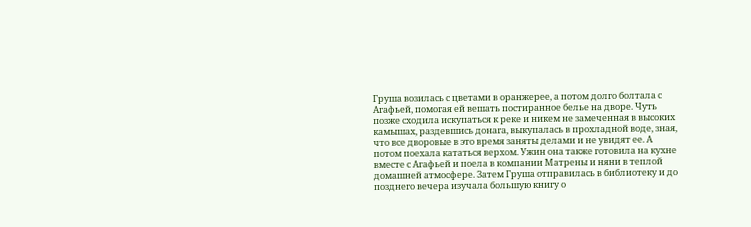Груша возилась с цветами в оранжерее, а потом долго болтала с Агафьей, помогая ей вешать постиранное белье на дворе. Чуть позже сходила искупаться к реке и никем не замеченная в высоких камышах, раздевшись донага, выкупалась в прохладной воде, зная, что все дворовые в это время заняты делами и не увидят ее. А потом поехала кататься верхом. Ужин она также готовила на кухне вместе с Агафьей и поела в компании Матрены и няни в теплой домашней атмосфере. Затем Груша отправилась в библиотеку и до позднего вечера изучала большую книгу о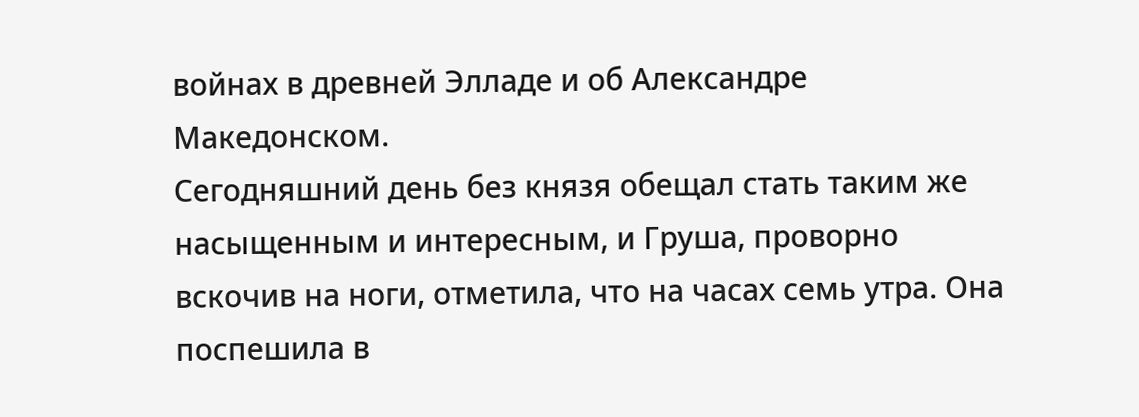войнах в древней Элладе и об Александре Македонском.
Сегодняшний день без князя обещал стать таким же насыщенным и интересным, и Груша, проворно вскочив на ноги, отметила, что на часах семь утра. Она поспешила в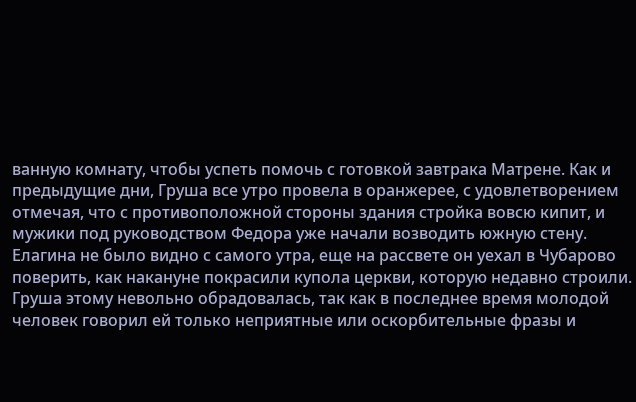ванную комнату, чтобы успеть помочь с готовкой завтрака Матрене. Как и предыдущие дни, Груша все утро провела в оранжерее, с удовлетворением отмечая, что с противоположной стороны здания стройка вовсю кипит, и мужики под руководством Федора уже начали возводить южную стену.
Елагина не было видно с самого утра, еще на рассвете он уехал в Чубарово поверить, как накануне покрасили купола церкви, которую недавно строили. Груша этому невольно обрадовалась, так как в последнее время молодой человек говорил ей только неприятные или оскорбительные фразы и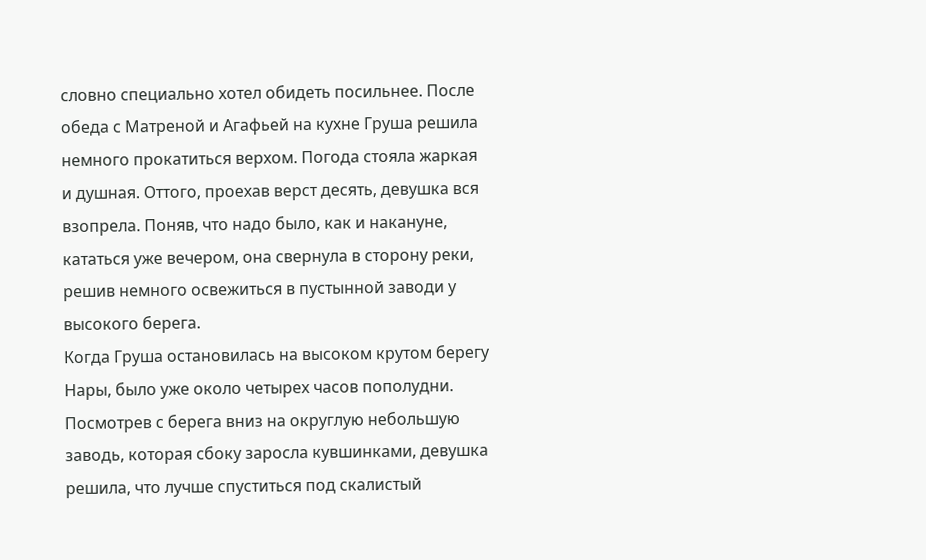словно специально хотел обидеть посильнее. После обеда с Матреной и Агафьей на кухне Груша решила немного прокатиться верхом. Погода стояла жаркая и душная. Оттого, проехав верст десять, девушка вся взопрела. Поняв, что надо было, как и накануне, кататься уже вечером, она свернула в сторону реки, решив немного освежиться в пустынной заводи у высокого берега.
Когда Груша остановилась на высоком крутом берегу Нары, было уже около четырех часов пополудни. Посмотрев с берега вниз на округлую небольшую заводь, которая сбоку заросла кувшинками, девушка решила, что лучше спуститься под скалистый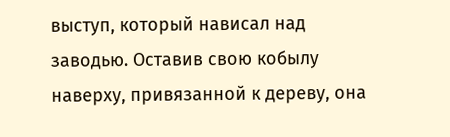выступ, который нависал над заводью. Оставив свою кобылу наверху, привязанной к дереву, она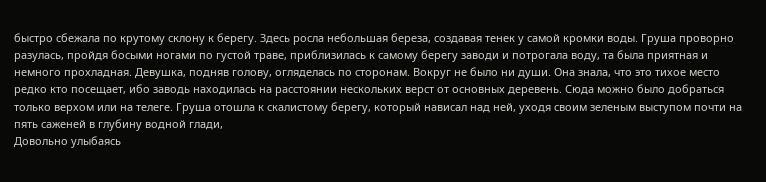быстро сбежала по крутому склону к берегу. Здесь росла небольшая береза, создавая тенек у самой кромки воды. Груша проворно разулась, пройдя босыми ногами по густой траве, приблизилась к самому берегу заводи и потрогала воду, та была приятная и немного прохладная. Девушка, подняв голову, огляделась по сторонам. Вокруг не было ни души. Она знала, что это тихое место редко кто посещает, ибо заводь находилась на расстоянии нескольких верст от основных деревень. Сюда можно было добраться только верхом или на телеге. Груша отошла к скалистому берегу, который нависал над ней, уходя своим зеленым выступом почти на пять саженей в глубину водной глади,
Довольно улыбаясь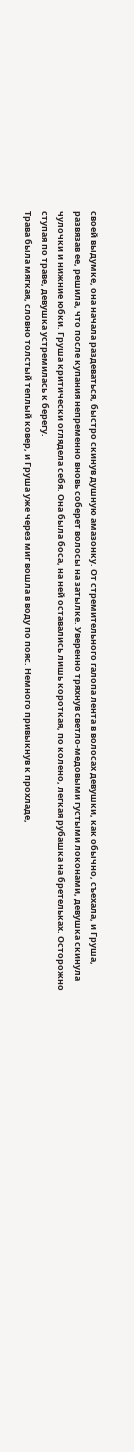своей выдумке, она начала раздеваться, быстро скинув душную амазонку. От стремительного галопа лента в волосах девушки, как обычно, съехала, и Груша, развязав ее, решила, что после купания непременно вновь соберет волосы на затылке. Уверенно тряхнув светло-медовыми густыми локонами, девушка скинула чулочки и нижние юбки. Груша критически оглядела себя. Она была боса, на ней оставались лишь короткая, по колено, легкая рубашка на бретельках. Осторожно ступая по траве, девушка устремилась к берегу.
Трава была мягкая, словно толстый теплый ковер, и Груша уже через миг вошла в воду по пояс. Немного привыкнув к прохладе,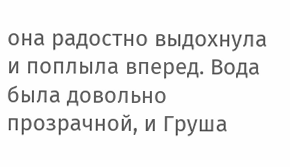она радостно выдохнула и поплыла вперед. Вода была довольно прозрачной, и Груша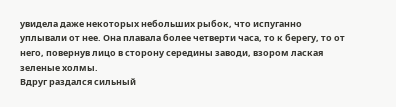увидела даже некоторых небольших рыбок, что испуганно уплывали от нее. Она плавала более четверти часа, то к берегу, то от него, повернув лицо в сторону середины заводи, взором лаская зеленые холмы.
Вдруг раздался сильный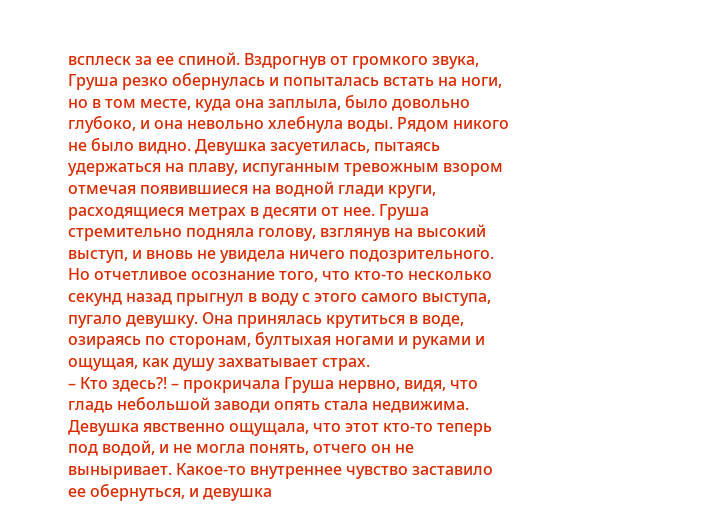всплеск за ее спиной. Вздрогнув от громкого звука, Груша резко обернулась и попыталась встать на ноги, но в том месте, куда она заплыла, было довольно глубоко, и она невольно хлебнула воды. Рядом никого не было видно. Девушка засуетилась, пытаясь удержаться на плаву, испуганным тревожным взором отмечая появившиеся на водной глади круги, расходящиеся метрах в десяти от нее. Груша стремительно подняла голову, взглянув на высокий выступ, и вновь не увидела ничего подозрительного. Но отчетливое осознание того, что кто-то несколько секунд назад прыгнул в воду с этого самого выступа, пугало девушку. Она принялась крутиться в воде, озираясь по сторонам, бултыхая ногами и руками и ощущая, как душу захватывает страх.
– Кто здесь?! – прокричала Груша нервно, видя, что гладь небольшой заводи опять стала недвижима. Девушка явственно ощущала, что этот кто-то теперь под водой, и не могла понять, отчего он не выныривает. Какое-то внутреннее чувство заставило ее обернуться, и девушка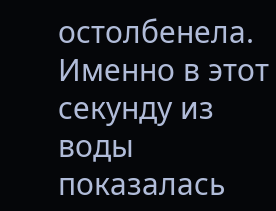остолбенела. Именно в этот секунду из воды показалась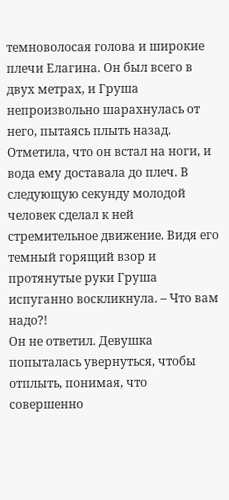темноволосая голова и широкие плечи Елагина. Он был всего в двух метрах, и Груша непроизвольно шарахнулась от него, пытаясь плыть назад. Отметила, что он встал на ноги, и вода ему доставала до плеч. В следующую секунду молодой человек сделал к ней стремительное движение. Видя его темный горящий взор и протянутые руки Груша испуганно воскликнула. – Что вам надо?!
Он не ответил. Девушка попыталась увернуться, чтобы отплыть, понимая, что совершенно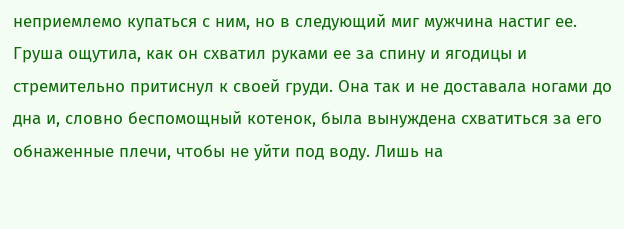неприемлемо купаться с ним, но в следующий миг мужчина настиг ее. Груша ощутила, как он схватил руками ее за спину и ягодицы и стремительно притиснул к своей груди. Она так и не доставала ногами до дна и, словно беспомощный котенок, была вынуждена схватиться за его обнаженные плечи, чтобы не уйти под воду. Лишь на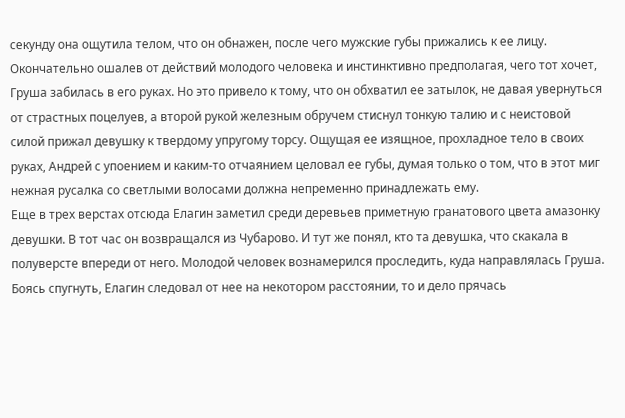секунду она ощутила телом, что он обнажен, после чего мужские губы прижались к ее лицу.
Окончательно ошалев от действий молодого человека и инстинктивно предполагая, чего тот хочет, Груша забилась в его руках. Но это привело к тому, что он обхватил ее затылок, не давая увернуться от страстных поцелуев, а второй рукой железным обручем стиснул тонкую талию и с неистовой силой прижал девушку к твердому упругому торсу. Ощущая ее изящное, прохладное тело в своих руках, Андрей с упоением и каким-то отчаянием целовал ее губы, думая только о том, что в этот миг нежная русалка со светлыми волосами должна непременно принадлежать ему.
Еще в трех верстах отсюда Елагин заметил среди деревьев приметную гранатового цвета амазонку девушки. В тот час он возвращался из Чубарово. И тут же понял, кто та девушка, что скакала в полуверсте впереди от него. Молодой человек вознамерился проследить, куда направлялась Груша. Боясь спугнуть, Елагин следовал от нее на некотором расстоянии, то и дело прячась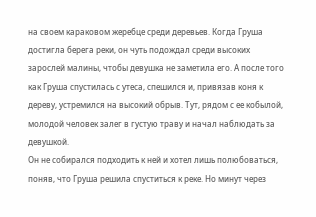на своем караковом жеребце среди деревьев. Когда Груша достигла берега реки, он чуть подождал среди высоких зарослей малины, чтобы девушка не заметила его. А после того как Груша спустилась с утеса, спешился и, привязав коня к дереву, устремился на высокий обрыв. Тут, рядом с ее кобылой, молодой человек залег в густую траву и начал наблюдать за девушкой.
Он не собирался подходить к ней и хотел лишь полюбоваться, поняв, что Груша решила спуститься к реке. Но минут через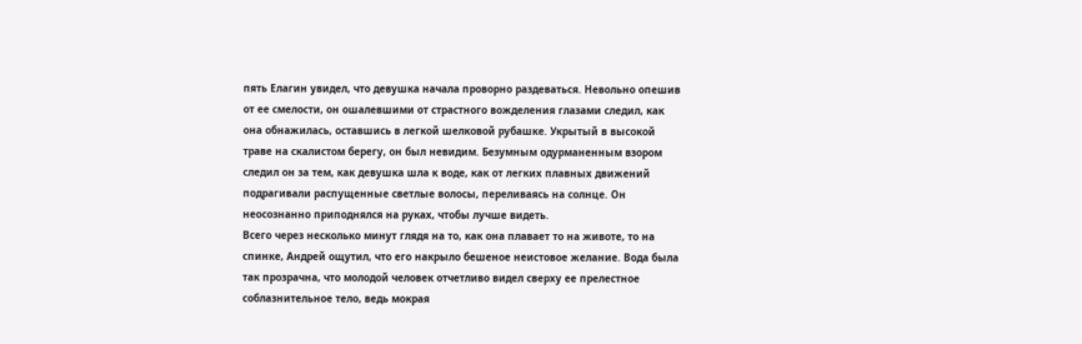пять Елагин увидел, что девушка начала проворно раздеваться. Невольно опешив от ее смелости, он ошалевшими от страстного вожделения глазами следил, как она обнажилась, оставшись в легкой шелковой рубашке. Укрытый в высокой траве на скалистом берегу, он был невидим. Безумным одурманенным взором следил он за тем, как девушка шла к воде, как от легких плавных движений подрагивали распущенные светлые волосы, переливаясь на солнце. Он неосознанно приподнялся на руках, чтобы лучше видеть.
Всего через несколько минут глядя на то, как она плавает то на животе, то на спинке, Андрей ощутил, что его накрыло бешеное неистовое желание. Вода была так прозрачна, что молодой человек отчетливо видел сверху ее прелестное соблазнительное тело, ведь мокрая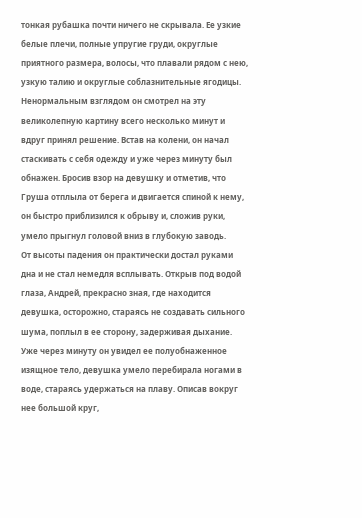тонкая рубашка почти ничего не скрывала. Ее узкие белые плечи, полные упругие груди, округлые приятного размера, волосы, что плавали рядом с нею, узкую талию и округлые соблазнительные ягодицы. Ненормальным взглядом он смотрел на эту великолепную картину всего несколько минут и вдруг принял решение. Встав на колени, он начал стаскивать с себя одежду и уже через минуту был обнажен. Бросив взор на девушку и отметив, что Груша отплыла от берега и двигается спиной к нему, он быстро приблизился к обрыву и, сложив руки, умело прыгнул головой вниз в глубокую заводь.
От высоты падения он практически достал руками дна и не стал немедля всплывать. Открыв под водой глаза, Андрей, прекрасно зная, где находится девушка, осторожно, стараясь не создавать сильного шума, поплыл в ее сторону, задерживая дыхание. Уже через минуту он увидел ее полуобнаженное изящное тело, девушка умело перебирала ногами в воде, стараясь удержаться на плаву. Описав вокруг нее большой круг,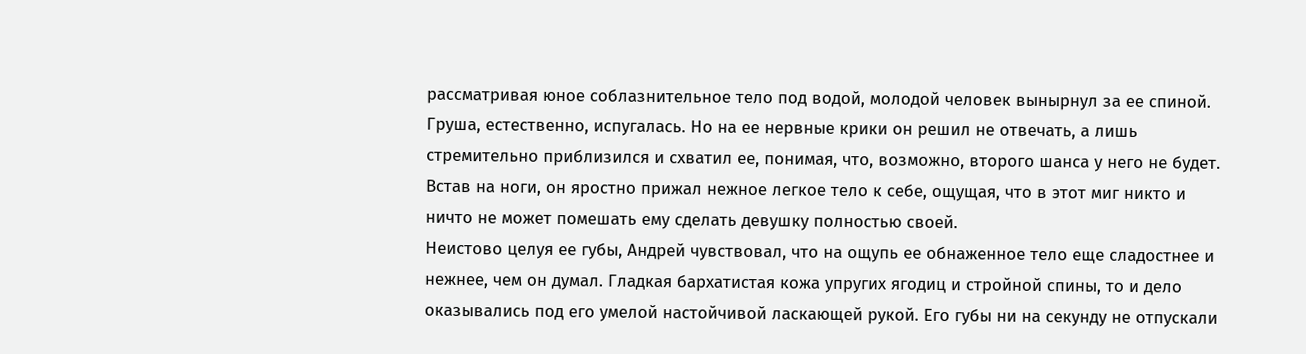рассматривая юное соблазнительное тело под водой, молодой человек вынырнул за ее спиной. Груша, естественно, испугалась. Но на ее нервные крики он решил не отвечать, а лишь стремительно приблизился и схватил ее, понимая, что, возможно, второго шанса у него не будет. Встав на ноги, он яростно прижал нежное легкое тело к себе, ощущая, что в этот миг никто и ничто не может помешать ему сделать девушку полностью своей.
Неистово целуя ее губы, Андрей чувствовал, что на ощупь ее обнаженное тело еще сладостнее и нежнее, чем он думал. Гладкая бархатистая кожа упругих ягодиц и стройной спины, то и дело оказывались под его умелой настойчивой ласкающей рукой. Его губы ни на секунду не отпускали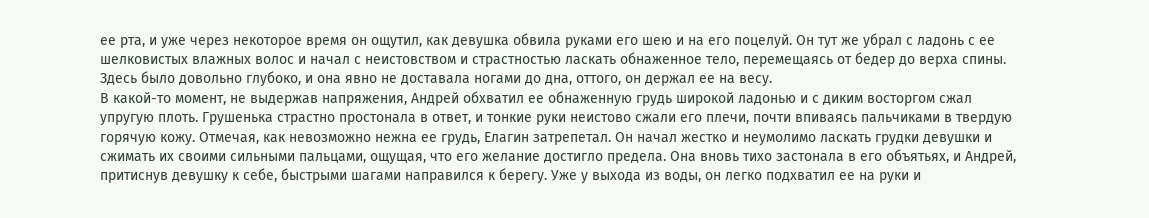ее рта, и уже через некоторое время он ощутил, как девушка обвила руками его шею и на его поцелуй. Он тут же убрал с ладонь с ее шелковистых влажных волос и начал с неистовством и страстностью ласкать обнаженное тело, перемещаясь от бедер до верха спины. Здесь было довольно глубоко, и она явно не доставала ногами до дна, оттого, он держал ее на весу.
В какой-то момент, не выдержав напряжения, Андрей обхватил ее обнаженную грудь широкой ладонью и с диким восторгом сжал упругую плоть. Грушенька страстно простонала в ответ, и тонкие руки неистово сжали его плечи, почти впиваясь пальчиками в твердую горячую кожу. Отмечая, как невозможно нежна ее грудь, Елагин затрепетал. Он начал жестко и неумолимо ласкать грудки девушки и сжимать их своими сильными пальцами, ощущая, что его желание достигло предела. Она вновь тихо застонала в его объятьях, и Андрей, притиснув девушку к себе, быстрыми шагами направился к берегу. Уже у выхода из воды, он легко подхватил ее на руки и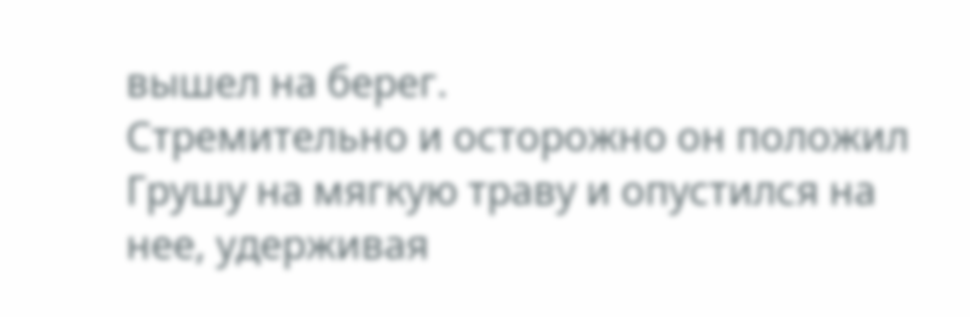вышел на берег.
Стремительно и осторожно он положил Грушу на мягкую траву и опустился на нее, удерживая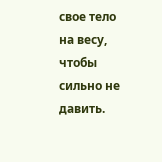свое тело на весу, чтобы сильно не давить.